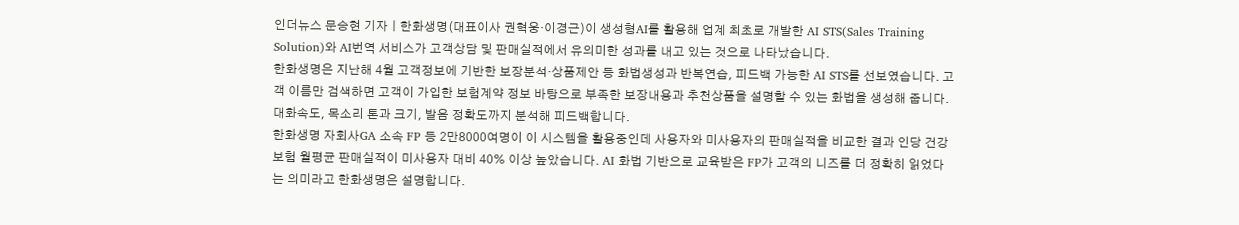인더뉴스 문승현 기자ㅣ한화생명(대표이사 권혁웅·이경근)이 생성형AI를 활용해 업계 최초로 개발한 AI STS(Sales Training Solution)와 AI번역 서비스가 고객상담 및 판매실적에서 유의미한 성과를 내고 있는 것으로 나타났습니다.
한화생명은 지난해 4월 고객정보에 기반한 보장분석·상품제안 등 화법생성과 반복연습, 피드백 가능한 AI STS를 선보였습니다. 고객 이름만 검색하면 고객이 가입한 보험계약 정보 바탕으로 부족한 보장내용과 추천상품을 설명할 수 있는 화법을 생성해 줍니다. 대화속도, 목소리 톤과 크기, 발음 정확도까지 분석해 피드백합니다.
한화생명 자회사GA 소속 FP 등 2만8000여명이 이 시스템을 활용중인데 사용자와 미사용자의 판매실적을 비교한 결과 인당 건강보험 월평균 판매실적이 미사용자 대비 40% 이상 높았습니다. AI 화법 기반으로 교육받은 FP가 고객의 니즈를 더 정확히 읽었다는 의미라고 한화생명은 설명합니다.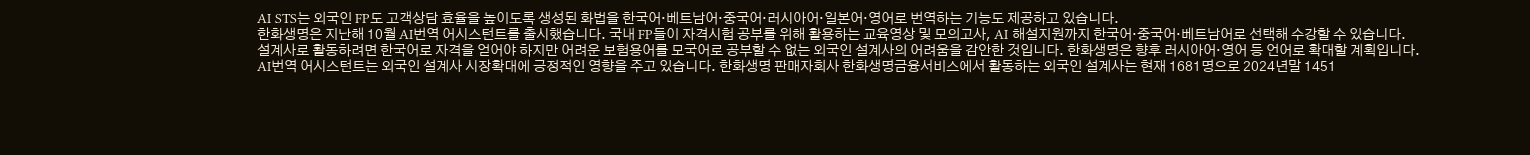AI STS는 외국인 FP도 고객상담 효율을 높이도록 생성된 화법을 한국어·베트남어·중국어·러시아어·일본어·영어로 번역하는 기능도 제공하고 있습니다.
한화생명은 지난해 10월 AI번역 어시스턴트를 출시했습니다. 국내 FP들이 자격시험 공부를 위해 활용하는 교육영상 및 모의고사, AI 해설지원까지 한국어·중국어·베트남어로 선택해 수강할 수 있습니다.
설계사로 활동하려면 한국어로 자격을 얻어야 하지만 어려운 보험용어를 모국어로 공부할 수 없는 외국인 설계사의 어려움을 감안한 것입니다. 한화생명은 향후 러시아어·영어 등 언어로 확대할 계획입니다.
AI번역 어시스턴트는 외국인 설계사 시장확대에 긍정적인 영향을 주고 있습니다. 한화생명 판매자회사 한화생명금융서비스에서 활동하는 외국인 설계사는 현재 1681명으로 2024년말 1451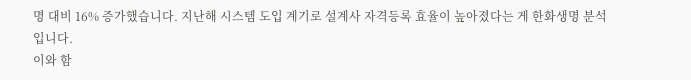명 대비 16% 증가했습니다. 지난해 시스템 도입 계기로 설계사 자격등록 효율이 높아졌다는 게 한화생명 분석입니다.
이와 함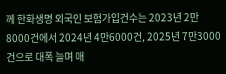께 한화생명 외국인 보험가입건수는 2023년 2만8000건에서 2024년 4만6000건, 2025년 7만3000건으로 대폭 늘며 매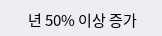년 50% 이상 증가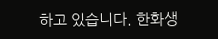하고 있습니다. 한화생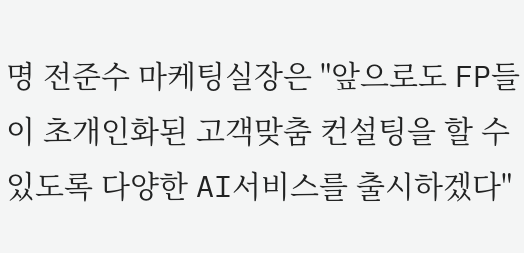명 전준수 마케팅실장은 "앞으로도 FP들이 초개인화된 고객맞춤 컨설팅을 할 수 있도록 다양한 AI서비스를 출시하겠다"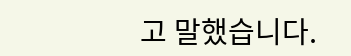고 말했습니다.